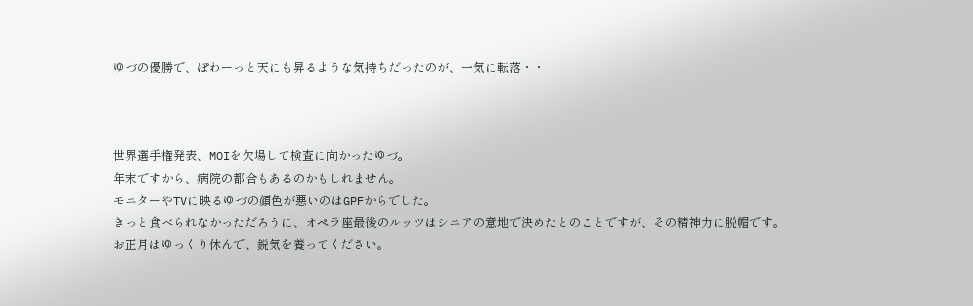ゆづの優勝で、ぽわーっと天にも昇るような気持ちだったのが、一気に転落・・



世界選手権発表、MOIを欠場して検査に向かったゆづ。
年末ですから、病院の都合もあるのかもしれません。
モニターやTVに映るゆづの顔色が悪いのはGPFからでした。
きっと食べられなかっただろうに、オペラ座最後のルッツはシニアの意地で決めたとのことですが、その精神力に脱帽です。
お正月はゆっくり休んで、鋭気を養ってください。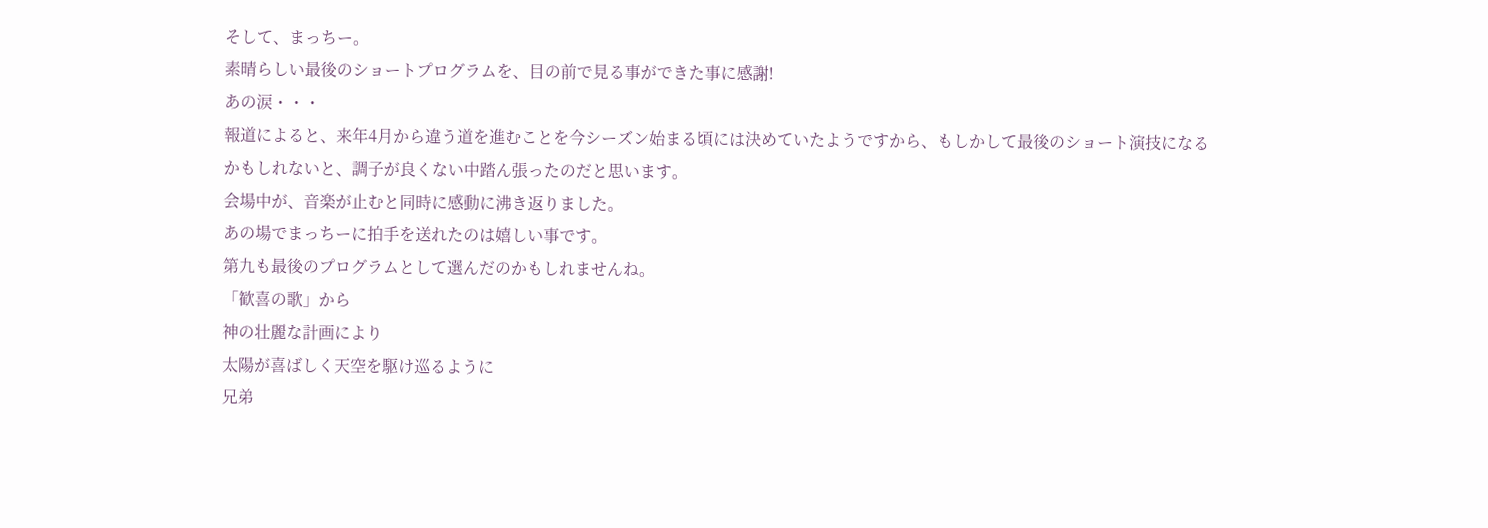そして、まっちー。
素晴らしい最後のショートプログラムを、目の前で見る事ができた事に感謝!
あの涙・・・
報道によると、来年4月から違う道を進むことを今シーズン始まる頃には決めていたようですから、もしかして最後のショート演技になるかもしれないと、調子が良くない中踏ん張ったのだと思います。
会場中が、音楽が止むと同時に感動に沸き返りました。
あの場でまっちーに拍手を送れたのは嬉しい事です。
第九も最後のプログラムとして選んだのかもしれませんね。
「歓喜の歌」から
神の壮麗な計画により
太陽が喜ばしく天空を駆け巡るように
兄弟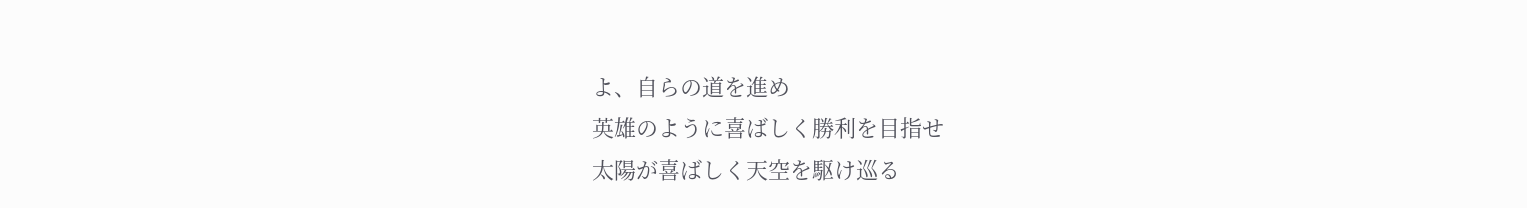よ、自らの道を進め
英雄のように喜ばしく勝利を目指せ
太陽が喜ばしく天空を駆け巡る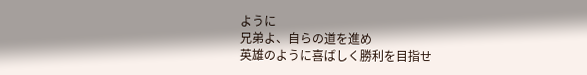ように
兄弟よ、自らの道を進め
英雄のように喜ばしく勝利を目指せ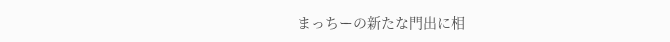まっちーの新たな門出に相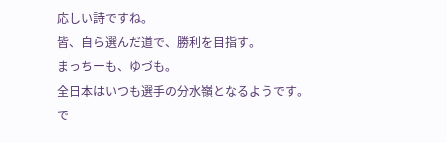応しい詩ですね。
皆、自ら選んだ道で、勝利を目指す。
まっちーも、ゆづも。
全日本はいつも選手の分水嶺となるようです。
で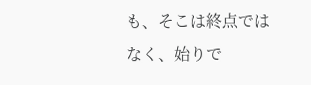も、そこは終点ではなく、始りで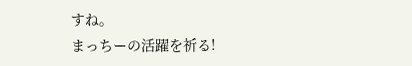すね。
まっちーの活躍を祈る!